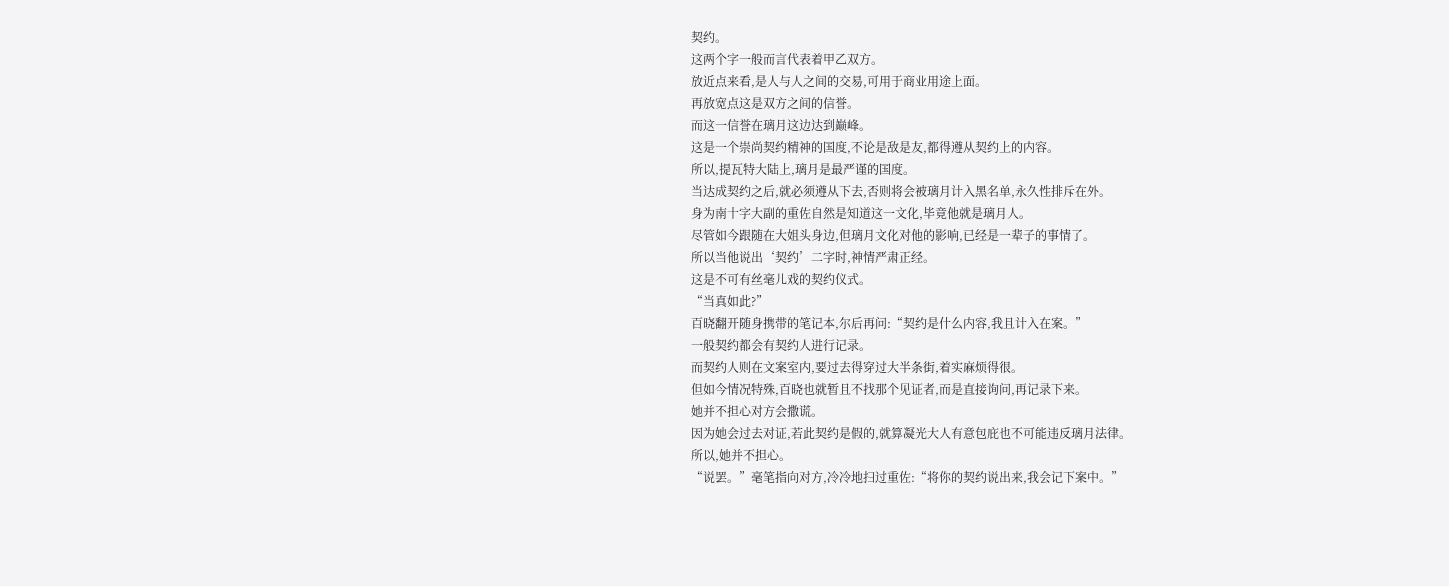契约。
这两个字一般而言代表着甲乙双方。
放近点来看,是人与人之间的交易,可用于商业用途上面。
再放宽点这是双方之间的信誉。
而这一信誉在璃月这边达到巅峰。
这是一个崇尚契约精神的国度,不论是敌是友,都得遵从契约上的内容。
所以,提瓦特大陆上,璃月是最严谨的国度。
当达成契约之后,就必须遵从下去,否则将会被璃月计入黑名单,永久性排斥在外。
身为南十字大副的重佐自然是知道这一文化,毕竟他就是璃月人。
尽管如今跟随在大姐头身边,但璃月文化对他的影响,已经是一辈子的事情了。
所以当他说出‘契约’二字时,神情严肃正经。
这是不可有丝毫儿戏的契约仪式。
“当真如此?”
百晓翻开随身携带的笔记本,尔后再问:“契约是什么内容,我且计入在案。”
一般契约都会有契约人进行记录。
而契约人则在文案室内,要过去得穿过大半条街,着实麻烦得很。
但如今情况特殊,百晓也就暂且不找那个见证者,而是直接询问,再记录下来。
她并不担心对方会撒谎。
因为她会过去对证,若此契约是假的,就算凝光大人有意包庇也不可能违反璃月法律。
所以,她并不担心。
“说罢。”毫笔指向对方,冷冷地扫过重佐:“将你的契约说出来,我会记下案中。”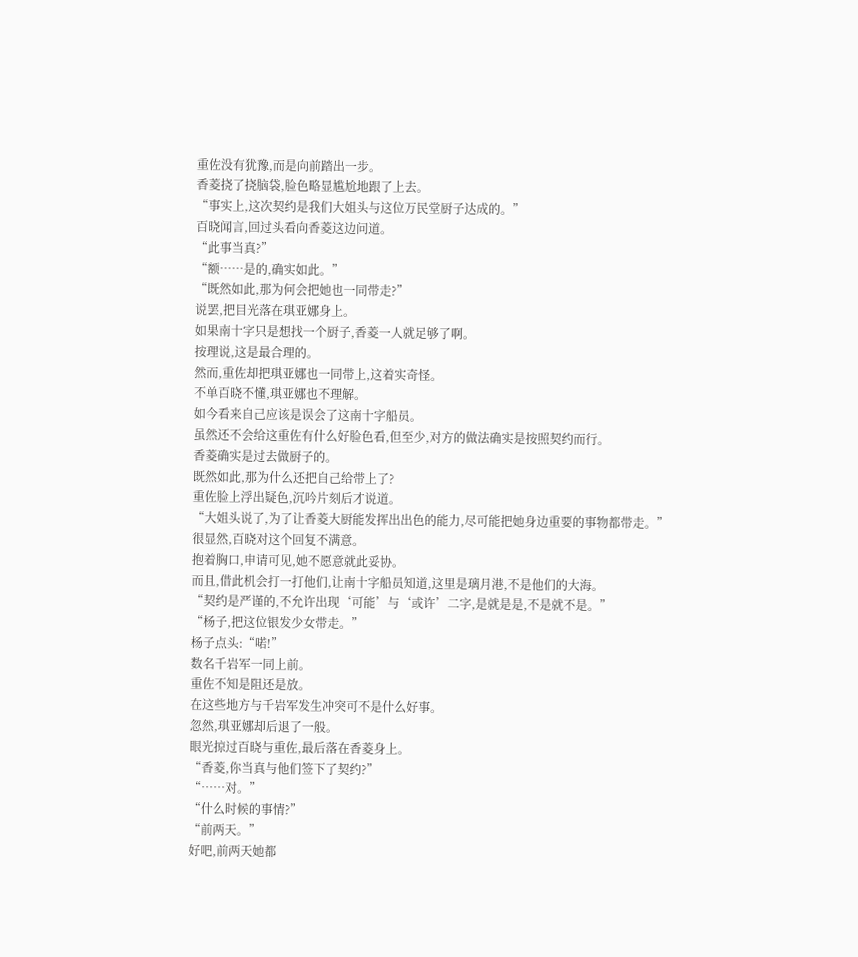重佐没有犹豫,而是向前踏出一步。
香菱挠了挠脑袋,脸色略显尴尬地跟了上去。
“事实上,这次契约是我们大姐头与这位万民堂厨子达成的。”
百晓闻言,回过头看向香菱这边问道。
“此事当真?”
“额……是的,确实如此。”
“既然如此,那为何会把她也一同带走?”
说罢,把目光落在琪亚娜身上。
如果南十字只是想找一个厨子,香菱一人就足够了啊。
按理说,这是最合理的。
然而,重佐却把琪亚娜也一同带上,这着实奇怪。
不单百晓不懂,琪亚娜也不理解。
如今看来自己应该是误会了这南十字船员。
虽然还不会给这重佐有什么好脸色看,但至少,对方的做法确实是按照契约而行。
香菱确实是过去做厨子的。
既然如此,那为什么还把自己给带上了?
重佐脸上浮出疑色,沉吟片刻后才说道。
“大姐头说了,为了让香菱大厨能发挥出出色的能力,尽可能把她身边重要的事物都带走。”
很显然,百晓对这个回复不满意。
抱着胸口,申请可见,她不愿意就此妥协。
而且,借此机会打一打他们,让南十字船员知道,这里是璃月港,不是他们的大海。
“契约是严谨的,不允许出现‘可能’与‘或许’二字,是就是是,不是就不是。”
“杨子,把这位银发少女带走。”
杨子点头:“喏!”
数名千岩军一同上前。
重佐不知是阻还是放。
在这些地方与千岩军发生冲突可不是什么好事。
忽然,琪亚娜却后退了一般。
眼光掠过百晓与重佐,最后落在香菱身上。
“香菱,你当真与他们签下了契约?”
“……对。”
“什么时候的事情?”
“前两天。”
好吧,前两天她都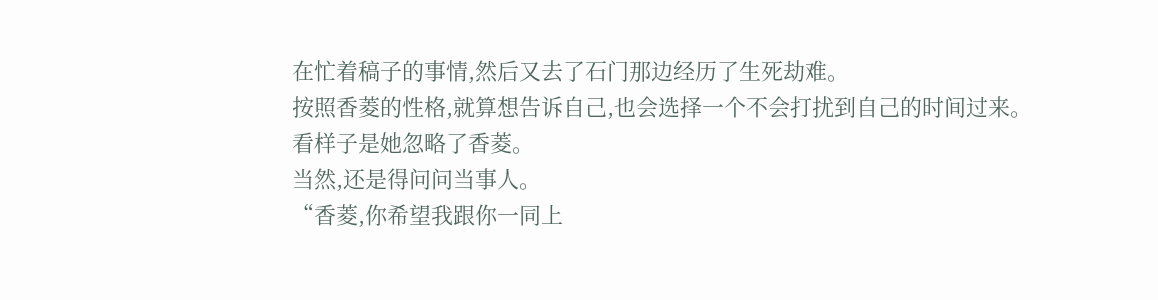在忙着稿子的事情,然后又去了石门那边经历了生死劫难。
按照香菱的性格,就算想告诉自己,也会选择一个不会打扰到自己的时间过来。
看样子是她忽略了香菱。
当然,还是得问问当事人。
“香菱,你希望我跟你一同上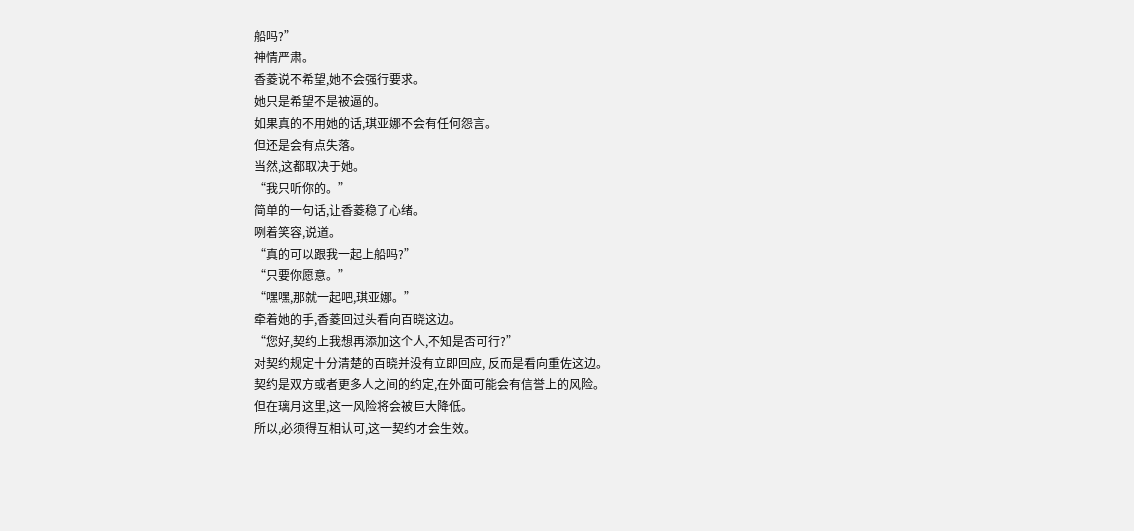船吗?”
神情严肃。
香菱说不希望,她不会强行要求。
她只是希望不是被逼的。
如果真的不用她的话,琪亚娜不会有任何怨言。
但还是会有点失落。
当然,这都取决于她。
“我只听你的。”
简单的一句话,让香菱稳了心绪。
咧着笑容,说道。
“真的可以跟我一起上船吗?”
“只要你愿意。”
“嘿嘿,那就一起吧,琪亚娜。”
牵着她的手,香菱回过头看向百晓这边。
“您好,契约上我想再添加这个人,不知是否可行?”
对契约规定十分清楚的百晓并没有立即回应, 反而是看向重佐这边。
契约是双方或者更多人之间的约定,在外面可能会有信誉上的风险。
但在璃月这里,这一风险将会被巨大降低。
所以,必须得互相认可,这一契约才会生效。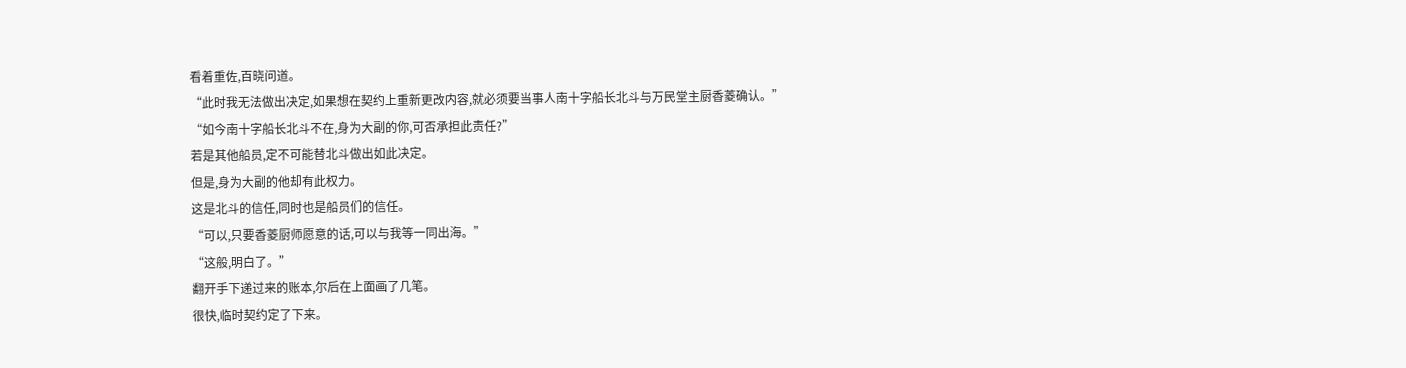看着重佐,百晓问道。
“此时我无法做出决定,如果想在契约上重新更改内容,就必须要当事人南十字船长北斗与万民堂主厨香菱确认。”
“如今南十字船长北斗不在,身为大副的你,可否承担此责任?”
若是其他船员,定不可能替北斗做出如此决定。
但是,身为大副的他却有此权力。
这是北斗的信任,同时也是船员们的信任。
“可以,只要香菱厨师愿意的话,可以与我等一同出海。”
“这般,明白了。”
翻开手下递过来的账本,尔后在上面画了几笔。
很快,临时契约定了下来。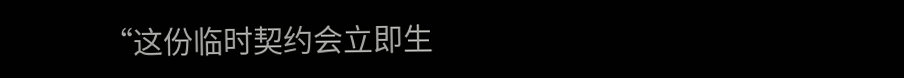“这份临时契约会立即生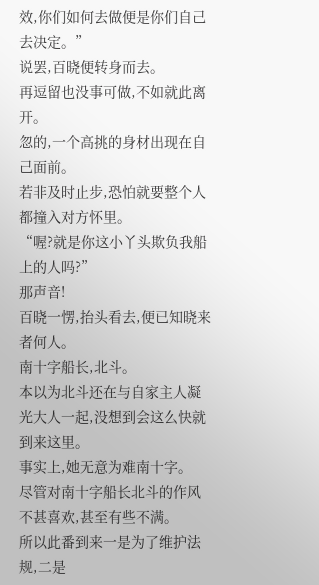效,你们如何去做便是你们自己去决定。”
说罢,百晓便转身而去。
再逗留也没事可做,不如就此离开。
忽的,一个高挑的身材出现在自己面前。
若非及时止步,恐怕就要整个人都撞入对方怀里。
“喔?就是你这小丫头欺负我船上的人吗?”
那声音!
百晓一愣,抬头看去,便已知晓来者何人。
南十字船长,北斗。
本以为北斗还在与自家主人凝光大人一起,没想到会这么快就到来这里。
事实上,她无意为难南十字。
尽管对南十字船长北斗的作风不甚喜欢,甚至有些不满。
所以此番到来一是为了维护法规,二是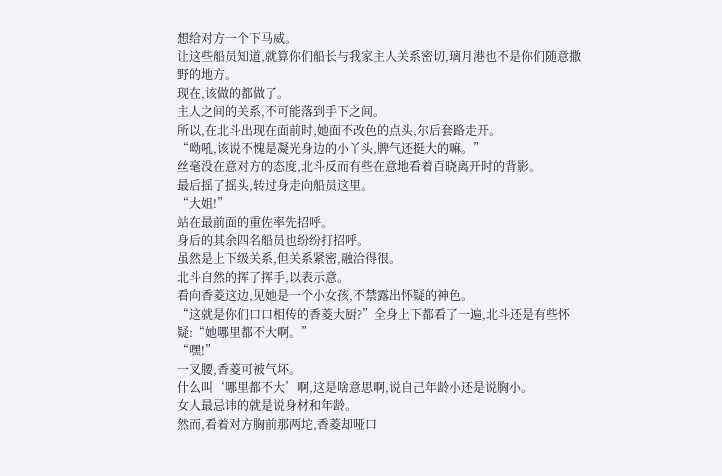想给对方一个下马威。
让这些船员知道,就算你们船长与我家主人关系密切,璃月港也不是你们随意撒野的地方。
现在,该做的都做了。
主人之间的关系,不可能落到手下之间。
所以,在北斗出现在面前时,她面不改色的点头,尔后套路走开。
“呦吼,该说不愧是凝光身边的小丫头,脾气还挺大的嘛。”
丝毫没在意对方的态度,北斗反而有些在意地看着百晓离开时的背影。
最后摇了摇头,转过身走向船员这里。
“大姐!”
站在最前面的重佐率先招呼。
身后的其余四名船员也纷纷打招呼。
虽然是上下级关系,但关系紧密,融洽得很。
北斗自然的挥了挥手,以表示意。
看向香菱这边,见她是一个小女孩,不禁露出怀疑的神色。
“这就是你们口口相传的香菱大厨?”全身上下都看了一遍,北斗还是有些怀疑:“她哪里都不大啊。”
“嘿!”
一叉腰,香菱可被气坏。
什么叫‘哪里都不大’啊,这是啥意思啊,说自己年龄小还是说胸小。
女人最忌讳的就是说身材和年龄。
然而,看着对方胸前那两坨,香菱却哑口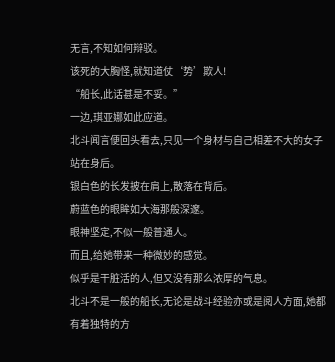无言,不知如何辩驳。
该死的大胸怪,就知道仗‘势’欺人!
“船长,此话甚是不妥。”
一边,琪亚娜如此应道。
北斗闻言便回头看去,只见一个身材与自己相差不大的女子站在身后。
银白色的长发披在肩上,散落在背后。
蔚蓝色的眼眸如大海那般深邃。
眼神坚定,不似一般普通人。
而且,给她带来一种微妙的感觉。
似乎是干脏活的人,但又没有那么浓厚的气息。
北斗不是一般的船长,无论是战斗经验亦或是阅人方面,她都有着独特的方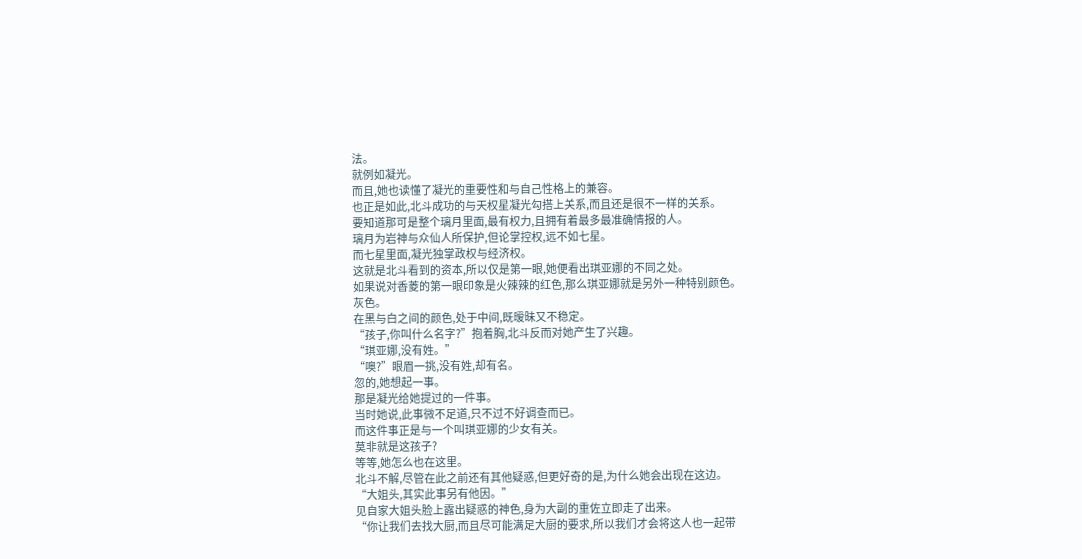法。
就例如凝光。
而且,她也读懂了凝光的重要性和与自己性格上的兼容。
也正是如此,北斗成功的与天权星凝光勾搭上关系,而且还是很不一样的关系。
要知道那可是整个璃月里面,最有权力,且拥有着最多最准确情报的人。
璃月为岩神与众仙人所保护,但论掌控权,远不如七星。
而七星里面,凝光独掌政权与经济权。
这就是北斗看到的资本,所以仅是第一眼,她便看出琪亚娜的不同之处。
如果说对香菱的第一眼印象是火辣辣的红色,那么琪亚娜就是另外一种特别颜色。
灰色。
在黑与白之间的颜色,处于中间,既暧昧又不稳定。
“孩子,你叫什么名字?”抱着胸,北斗反而对她产生了兴趣。
“琪亚娜,没有姓。”
“噢?”眼眉一挑,没有姓,却有名。
忽的,她想起一事。
那是凝光给她提过的一件事。
当时她说,此事微不足道,只不过不好调查而已。
而这件事正是与一个叫琪亚娜的少女有关。
莫非就是这孩子?
等等,她怎么也在这里。
北斗不解,尽管在此之前还有其他疑惑,但更好奇的是,为什么她会出现在这边。
“大姐头,其实此事另有他因。”
见自家大姐头脸上露出疑惑的神色,身为大副的重佐立即走了出来。
“你让我们去找大厨,而且尽可能满足大厨的要求,所以我们才会将这人也一起带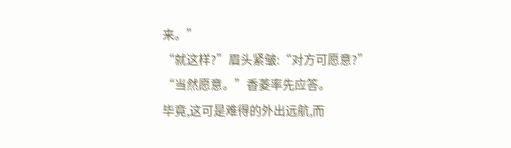来。”
“就这样?”眉头紧皱:“对方可愿意?”
“当然愿意。”香菱率先应答。
毕竟,这可是难得的外出远航,而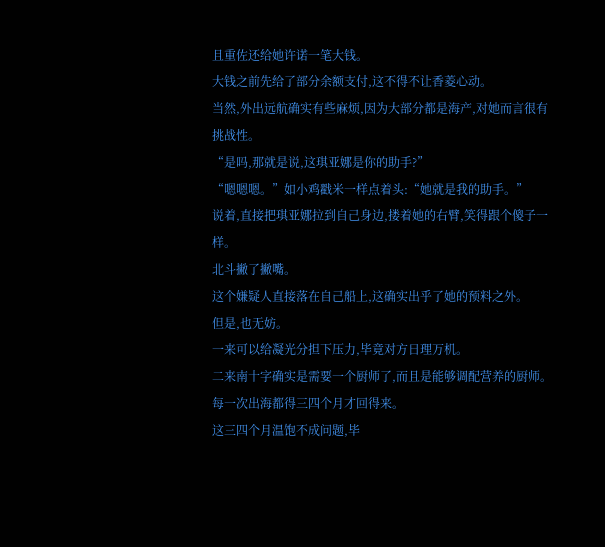且重佐还给她许诺一笔大钱。
大钱之前先给了部分余额支付,这不得不让香菱心动。
当然,外出远航确实有些麻烦,因为大部分都是海产,对她而言很有挑战性。
“是吗,那就是说,这琪亚娜是你的助手?”
“嗯嗯嗯。”如小鸡戳米一样点着头:“她就是我的助手。”
说着,直接把琪亚娜拉到自己身边,搂着她的右臂,笑得跟个傻子一样。
北斗撇了撇嘴。
这个嫌疑人直接落在自己船上,这确实出乎了她的预料之外。
但是,也无妨。
一来可以给凝光分担下压力,毕竟对方日理万机。
二来南十字确实是需要一个厨师了,而且是能够调配营养的厨师。
每一次出海都得三四个月才回得来。
这三四个月温饱不成问题,毕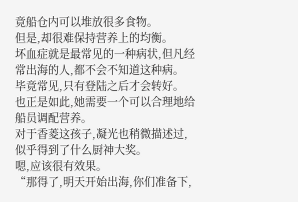竟船仓内可以堆放很多食物。
但是,却很难保持营养上的均衡。
坏血症就是最常见的一种病状,但凡经常出海的人,都不会不知道这种病。
毕竟常见,只有登陆之后才会转好。
也正是如此,她需要一个可以合理地给船员调配营养。
对于香菱这孩子,凝光也稍微描述过,似乎得到了什么厨神大奖。
嗯,应该很有效果。
“那得了,明天开始出海,你们准备下,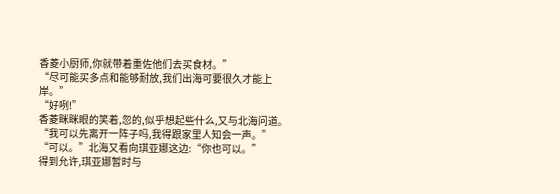香菱小厨师,你就带着重佐他们去买食材。”
“尽可能买多点和能够耐放,我们出海可要很久才能上岸。”
“好咧!”
香菱眯眯眼的笑着,忽的,似乎想起些什么,又与北海问道。
“我可以先离开一阵子吗,我得跟家里人知会一声。”
“可以。”北海又看向琪亚娜这边:“你也可以。”
得到允许,琪亚娜暂时与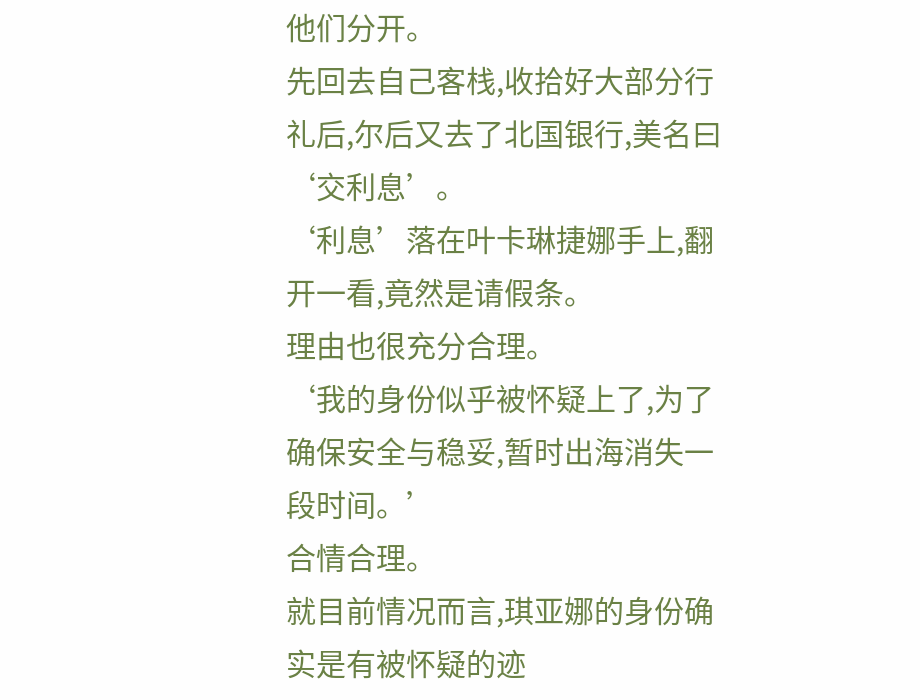他们分开。
先回去自己客栈,收拾好大部分行礼后,尔后又去了北国银行,美名曰‘交利息’。
‘利息’落在叶卡琳捷娜手上,翻开一看,竟然是请假条。
理由也很充分合理。
‘我的身份似乎被怀疑上了,为了确保安全与稳妥,暂时出海消失一段时间。’
合情合理。
就目前情况而言,琪亚娜的身份确实是有被怀疑的迹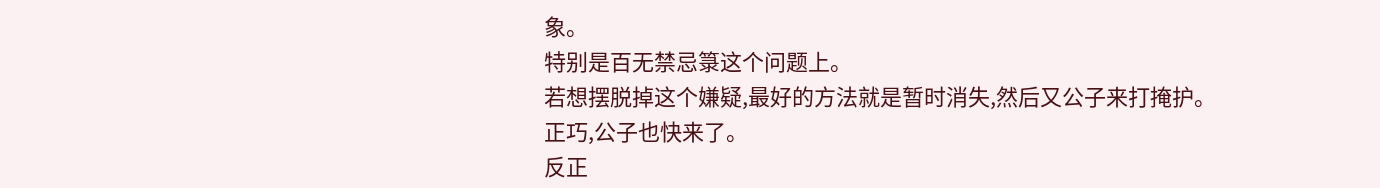象。
特别是百无禁忌箓这个问题上。
若想摆脱掉这个嫌疑,最好的方法就是暂时消失,然后又公子来打掩护。
正巧,公子也快来了。
反正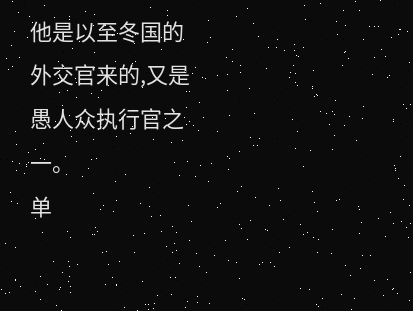他是以至冬国的外交官来的,又是愚人众执行官之一。
单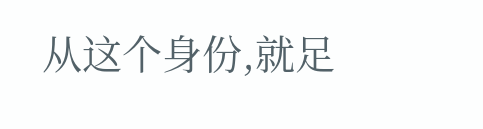从这个身份,就足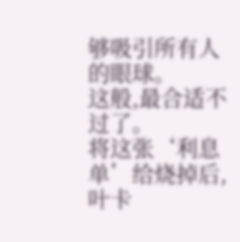够吸引所有人的眼球。
这般,最合适不过了。
将这张‘利息单’给烧掉后,叶卡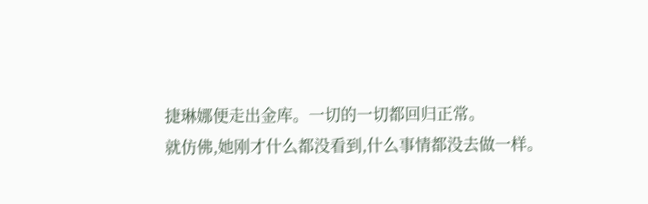捷琳娜便走出金库。一切的一切都回归正常。
就仿佛,她刚才什么都没看到,什么事情都没去做一样。